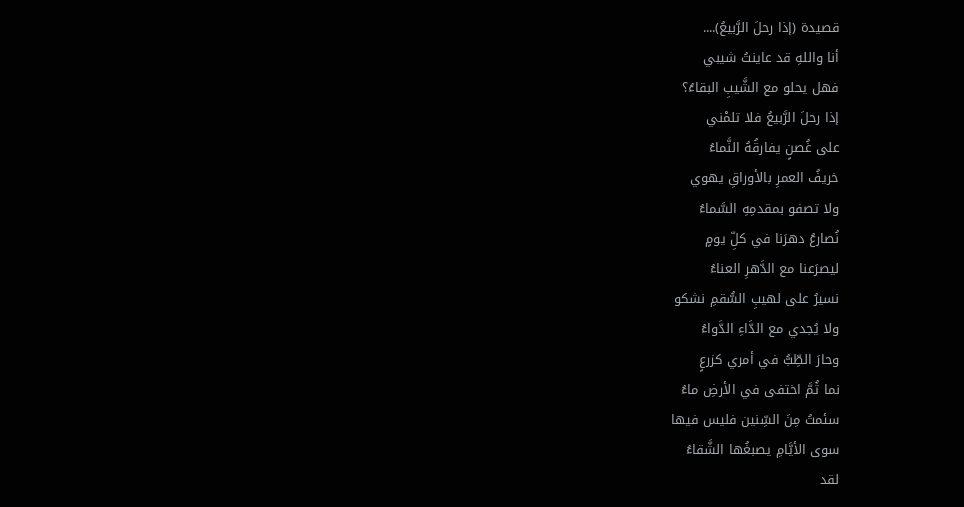قصيدة (إذا رحلَ الرَّبيعُ)....
أنا واللهِ قد عاينتُ شيبي
فهل يحلو مع الشَّيبِ البقاءُ؟
إذا رحلَ الرَّبيعُ فلا تلمْني
على غُصنٍ يفارقُهُ النَّماءُ
خريفُ العمرِ بالأوراقِ يهوي
ولا تصفو بمقدمِهِ السَّماءُ
نُصارعُ دهرَنا في كلِّ يومٍ
ليصرَعنا مع الدَّهرِ العناءُ
نسيرُ على لهيبِ السُّقمِ نشكو
ولا يُجدي مع الدَّاءِ الدَّواءُ
وحارَ الطِّبُّ في أمري كزرعٍ
نما ثُمَّ اختفى في الأرضِ ماءُ
سئمتُ مِنَ السِّنين فليس فيها
سوى الأيَّامِ يصبغُها الشَّقاءُ
لقد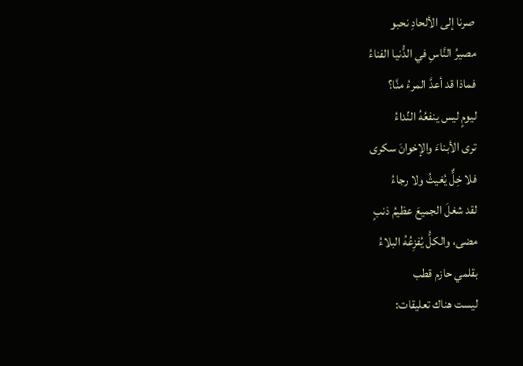صرنا إلى الألحادِ نحبو
مصيرُ النَّاسِ في الدُّنيا الفناءُ
فماذا قد أعدَّ المرءُ منَّا؟
ليومٍ ليس ينفعُهُ النِّداءُ
ترى الأبناءَ والإخوانَ سكرى
فلا خِلٌّ يُغيثُ ولا رجاءُ
لقد شغلَ الجميعَ عظيمُ ذنبٍ
مضى، والكلُّ يُفزِعُهُ البلاءُ
بقلمي حازم قطب
ليست هناك تعليقات: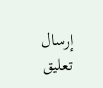إرسال تعليق